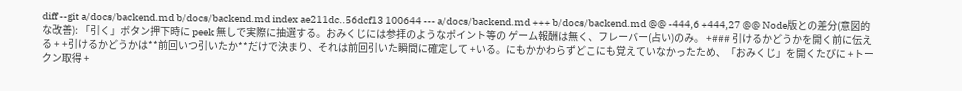diff --git a/docs/backend.md b/docs/backend.md index ae211dc..56dcf13 100644 --- a/docs/backend.md +++ b/docs/backend.md @@ -444,6 +444,27 @@ Node版との差分(意図的な改善): 「引く」ボタン押下時に peek 無しで実際に抽選する。おみくじには参拝のようなポイント等の ゲーム報酬は無く、フレーバー(占い)のみ。 +### 引けるかどうかを開く前に伝える + +引けるかどうかは**前回いつ引いたか**だけで決まり、それは前回引いた瞬間に確定して +いる。にもかかわらずどこにも覚えていなかったため、「おみくじ」を開くたびに +トークン取得 +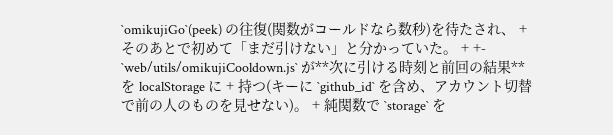`omikujiGo`(peek) の往復(関数がコールドなら数秒)を待たされ、 +そのあとで初めて「まだ引けない」と分かっていた。 + +- `web/utils/omikujiCooldown.js` が**次に引ける時刻と前回の結果**を localStorage に + 持つ(キーに `github_id` を含め、アカウント切替で前の人のものを見せない)。 + 純関数で `storage` を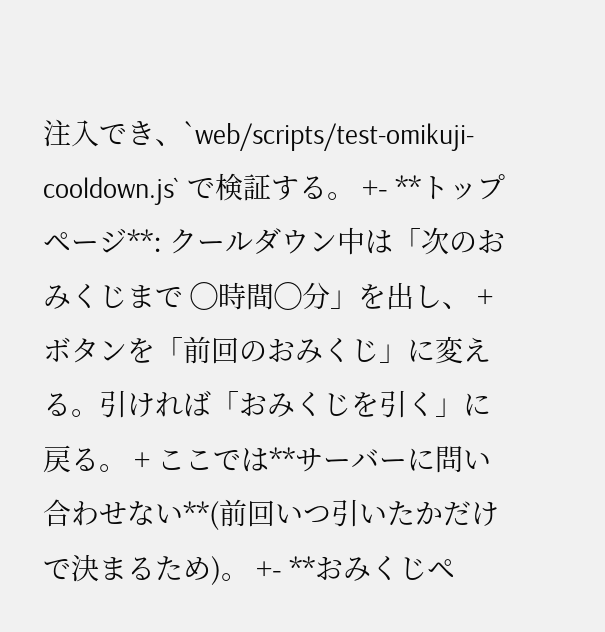注入でき、`web/scripts/test-omikuji-cooldown.js` で検証する。 +- **トップページ**: クールダウン中は「次のおみくじまで ◯時間◯分」を出し、 + ボタンを「前回のおみくじ」に変える。引ければ「おみくじを引く」に戻る。 + ここでは**サーバーに問い合わせない**(前回いつ引いたかだけで決まるため)。 +- **おみくじペ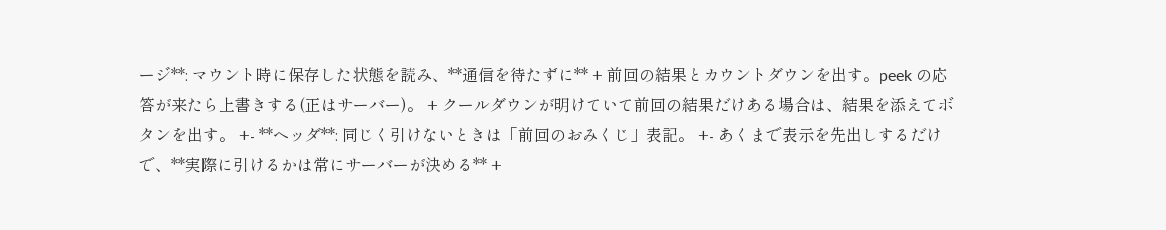ージ**: マウント時に保存した状態を読み、**通信を待たずに** + 前回の結果とカウントダウンを出す。peek の応答が来たら上書きする(正はサーバー)。 + クールダウンが明けていて前回の結果だけある場合は、結果を添えてボタンを出す。 +- **ヘッダ**: 同じく引けないときは「前回のおみくじ」表記。 +- あくまで表示を先出しするだけで、**実際に引けるかは常にサーバーが決める** +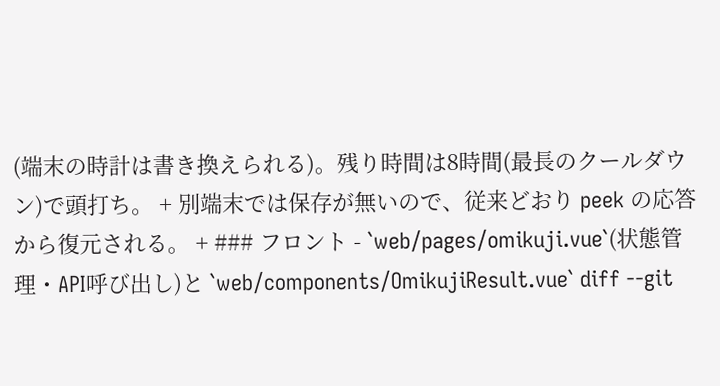(端末の時計は書き換えられる)。残り時間は8時間(最長のクールダウン)で頭打ち。 + 別端末では保存が無いので、従来どおり peek の応答から復元される。 + ### フロント - `web/pages/omikuji.vue`(状態管理・API呼び出し)と `web/components/OmikujiResult.vue` diff --git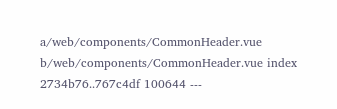a/web/components/CommonHeader.vue b/web/components/CommonHeader.vue index 2734b76..767c4df 100644 ---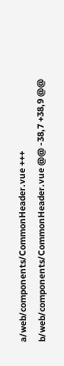a/web/components/CommonHeader.vue +++ b/web/components/CommonHeader.vue @@ -38,7 +38,9 @@